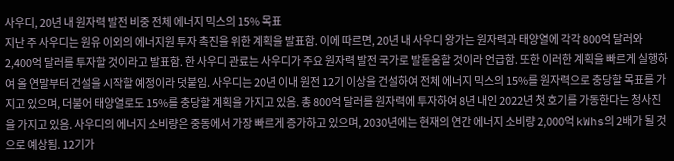사우디, 20년 내 원자력 발전 비중 전체 에너지 믹스의 15% 목표
지난 주 사우디는 원유 이외의 에너지원 투자 촉진을 위한 계획을 발표함. 이에 따르면, 20년 내 사우디 왕가는 원자력과 태양열에 각각 800억 달러와 2,400억 달러를 투자할 것이라고 발표함. 한 사우디 관료는 사우디가 주요 원자력 발전 국가로 발돋움할 것이라 언급함. 또한 이러한 계획을 빠르게 실행하여 올 연말부터 건설을 시작할 예정이라 덧붙임. 사우디는 20년 이내 원전 12기 이상을 건설하여 전체 에너지 믹스의 15%를 원자력으로 충당할 목표를 가지고 있으며, 더불어 태양열로도 15%를 충당할 계획을 가지고 있음. 총 800억 달러를 원자력에 투자하여 8년 내인 2022년 첫 호기를 가동한다는 청사진을 가지고 있음. 사우디의 에너지 소비량은 중동에서 가장 빠르게 증가하고 있으며, 2030년에는 현재의 연간 에너지 소비량 2,000억 kWhs의 2배가 될 것으로 예상됨. 12기가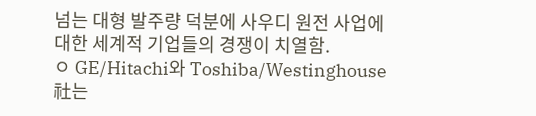넘는 대형 발주량 덕분에 사우디 원전 사업에 대한 세계적 기업들의 경쟁이 치열함.
ㅇ GE/Hitachi와 Toshiba/Westinghouse社는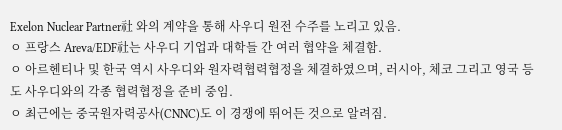Exelon Nuclear Partner社 와의 계약을 통해 사우디 원전 수주를 노리고 있음.
ㅇ 프랑스 Areva/EDF社는 사우디 기업과 대학들 간 여러 협약을 체결함.
ㅇ 아르헨티나 및 한국 역시 사우디와 원자력협력협정을 체결하였으며, 러시아, 체코 그리고 영국 등도 사우디와의 각종 협력협정을 준비 중임.
ㅇ 최근에는 중국원자력공사(CNNC)도 이 경쟁에 뛰어든 것으로 알려짐.